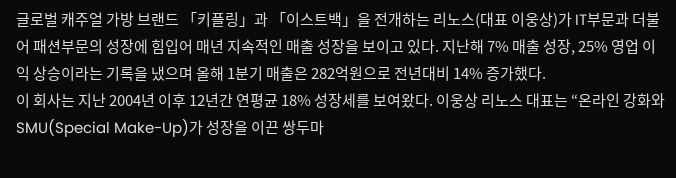글로벌 캐주얼 가방 브랜드 「키플링」과 「이스트백」을 전개하는 리노스(대표 이웅상)가 IT부문과 더불어 패션부문의 성장에 힘입어 매년 지속적인 매출 성장을 보이고 있다. 지난해 7% 매출 성장, 25% 영업 이익 상승이라는 기록을 냈으며 올해 1분기 매출은 282억원으로 전년대비 14% 증가했다.
이 회사는 지난 2004년 이후 12년간 연평균 18% 성장세를 보여왔다. 이웅상 리노스 대표는 “온라인 강화와 SMU(Special Make-Up)가 성장을 이끈 쌍두마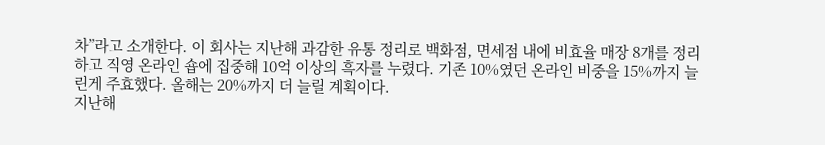차”라고 소개한다. 이 회사는 지난해 과감한 유통 정리로 백화점, 면세점 내에 비효율 매장 8개를 정리하고 직영 온라인 숍에 집중해 10억 이상의 흑자를 누렸다. 기존 10%였던 온라인 비중을 15%까지 늘린게 주효했다. 올해는 20%까지 더 늘릴 계획이다.
지난해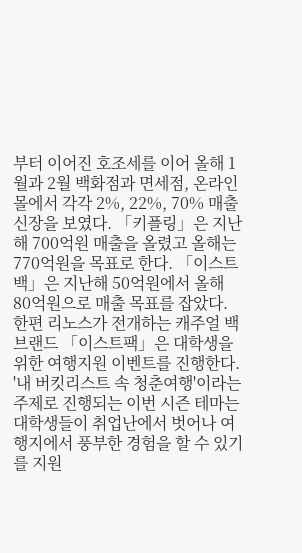부터 이어진 호조세를 이어 올해 1월과 2월 백화점과 면세점, 온라인몰에서 각각 2%, 22%, 70% 매출 신장을 보였다. 「키플링」은 지난해 700억원 매출을 올렸고 올해는 770억원을 목표로 한다. 「이스트백」은 지난해 50억원에서 올해 80억원으로 매출 목표를 잡았다.
한편 리노스가 전개하는 캐주얼 백 브랜드 「이스트팩」은 대학생을 위한 여행지원 이벤트를 진행한다. '내 버킷리스트 속 청춘여행'이라는 주제로 진행되는 이번 시즌 테마는 대학생들이 취업난에서 벗어나 여행지에서 풍부한 경험을 할 수 있기를 지원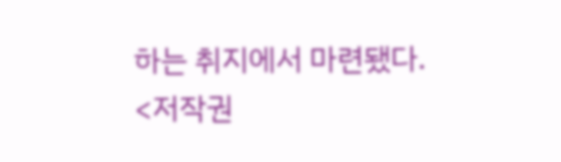하는 취지에서 마련됐다.
<저작권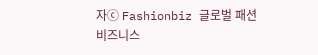자ⓒ Fashionbiz 글로벌 패션비즈니스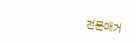전문매거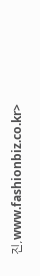진,www.fashionbiz.co.kr>